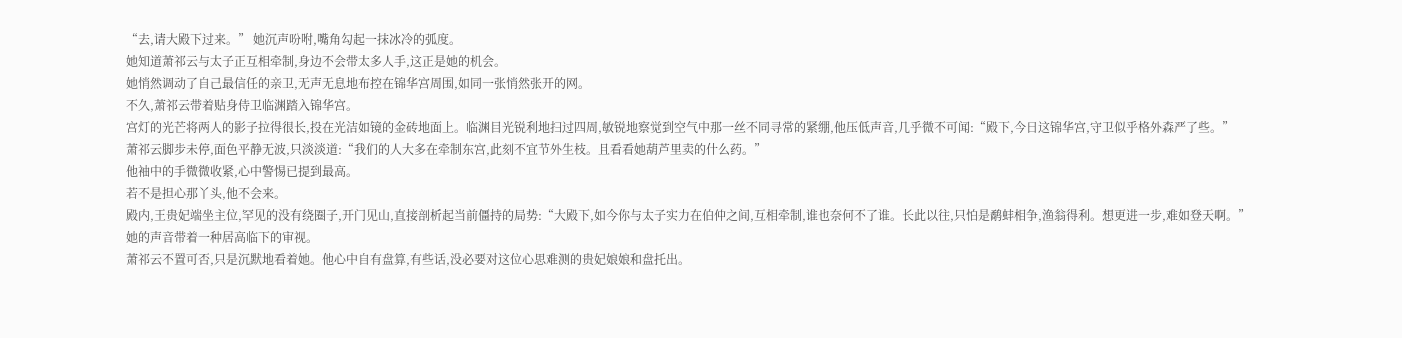“去,请大殿下过来。” 她沉声吩咐,嘴角勾起一抹冰冷的弧度。
她知道萧祁云与太子正互相牵制,身边不会带太多人手,这正是她的机会。
她悄然调动了自己最信任的亲卫,无声无息地布控在锦华宫周围,如同一张悄然张开的网。
不久,萧祁云带着贴身侍卫临渊踏入锦华宫。
宫灯的光芒将两人的影子拉得很长,投在光洁如镜的金砖地面上。临渊目光锐利地扫过四周,敏锐地察觉到空气中那一丝不同寻常的紧绷,他压低声音,几乎微不可闻:“殿下,今日这锦华宫,守卫似乎格外森严了些。”
萧祁云脚步未停,面色平静无波,只淡淡道:“我们的人大多在牵制东宫,此刻不宜节外生枝。且看看她葫芦里卖的什么药。”
他袖中的手微微收紧,心中警惕已提到最高。
若不是担心那丫头,他不会来。
殿内,王贵妃端坐主位,罕见的没有绕圈子,开门见山,直接剖析起当前僵持的局势:“大殿下,如今你与太子实力在伯仲之间,互相牵制,谁也奈何不了谁。长此以往,只怕是鹬蚌相争,渔翁得利。想更进一步,难如登天啊。”
她的声音带着一种居高临下的审视。
萧祁云不置可否,只是沉默地看着她。他心中自有盘算,有些话,没必要对这位心思难测的贵妃娘娘和盘托出。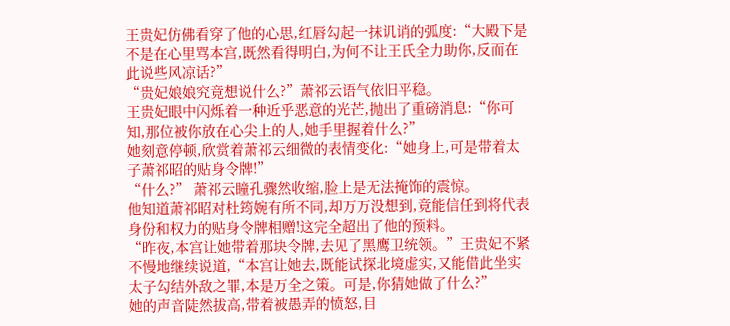王贵妃仿佛看穿了他的心思,红唇勾起一抹讥诮的弧度:“大殿下是不是在心里骂本宫,既然看得明白,为何不让王氏全力助你,反而在此说些风凉话?”
“贵妃娘娘究竟想说什么?”萧祁云语气依旧平稳。
王贵妃眼中闪烁着一种近乎恶意的光芒,抛出了重磅消息:“你可知,那位被你放在心尖上的人,她手里握着什么?”
她刻意停顿,欣赏着萧祁云细微的表情变化:“她身上,可是带着太子萧祁昭的贴身令牌!”
“什么?” 萧祁云瞳孔骤然收缩,脸上是无法掩饰的震惊。
他知道萧祁昭对杜筠婉有所不同,却万万没想到,竟能信任到将代表身份和权力的贴身令牌相赠!这完全超出了他的预料。
“昨夜,本宫让她带着那块令牌,去见了黑鹰卫统领。”王贵妃不紧不慢地继续说道,“本宫让她去,既能试探北境虚实,又能借此坐实太子勾结外敌之罪,本是万全之策。可是,你猜她做了什么?”
她的声音陡然拔高,带着被愚弄的愤怒,目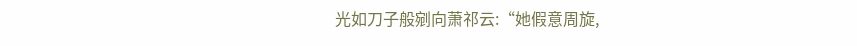光如刀子般剜向萧祁云:“她假意周旋,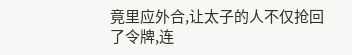竟里应外合,让太子的人不仅抢回了令牌,连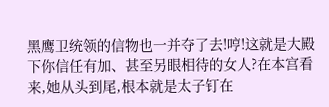黑鹰卫统领的信物也一并夺了去!哼!这就是大殿下你信任有加、甚至另眼相待的女人?在本宫看来,她从头到尾,根本就是太子钉在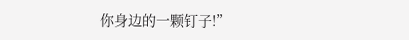你身边的一颗钉子!”